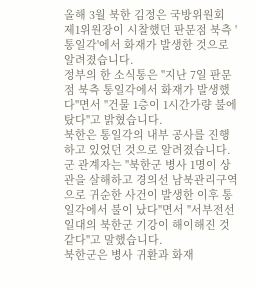올해 3월 북한 김정은 국방위원회 제1위원장이 시찰했던 판문점 북측 '통일각'에서 화재가 발생한 것으로 알려졌습니다.
정부의 한 소식통은 "지난 7일 판문점 북측 통일각에서 화재가 발생했다"면서 "건물 1층이 1시간가량 불에 탔다"고 밝혔습니다.
북한은 통일각의 내부 공사를 진행하고 있었던 것으로 알려졌습니다.
군 관계자는 "북한군 병사 1명이 상관을 살해하고 경의선 남북관리구역으로 귀순한 사건이 발생한 이후 통일각에서 불이 났다"면서 "서부전선 일대의 북한군 기강이 해이해진 것 같다"고 말했습니다.
북한군은 병사 귀환과 화재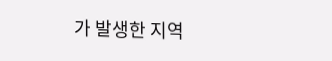가 발생한 지역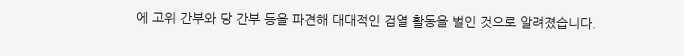에 고위 간부와 당 간부 등을 파견해 대대적인 검열 활동을 벌인 것으로 알려졌습니다.